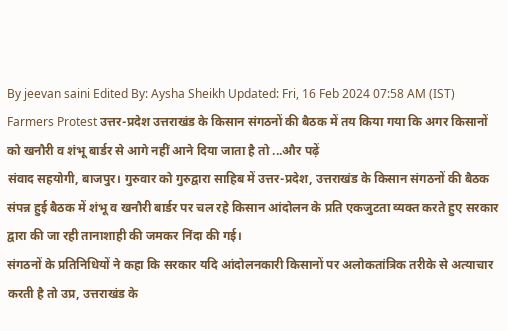By jeevan saini Edited By: Aysha Sheikh Updated: Fri, 16 Feb 2024 07:58 AM (IST)
Farmers Protest उत्तर-प्रदेश उत्तराखंड के किसान संगठनों की बैठक में तय किया गया कि अगर किसानों को खनौरी व शंभू बार्डर से आगे नहीं आने दिया जाता है तो ...और पढ़ें
संवाद सहयोगी, बाजपुर। गुरुवार को गुरुद्वारा साहिब में उत्तर-प्रदेश, उत्तराखंड के किसान संगठनों की बैठक संपन्न हुई बैठक में शंभू व खनौरी बार्डर पर चल रहे किसान आंदोलन के प्रति एकजुटता व्यक्त करते हुए सरकार द्वारा की जा रही तानाशाही की जमकर निंदा की गई।
संगठनों के प्रतिनिधियों ने कहा कि सरकार यदि आंदोलनकारी किसानों पर अलोकतांत्रिक तरीके से अत्याचार करती है तो उप्र, उत्तराखंड के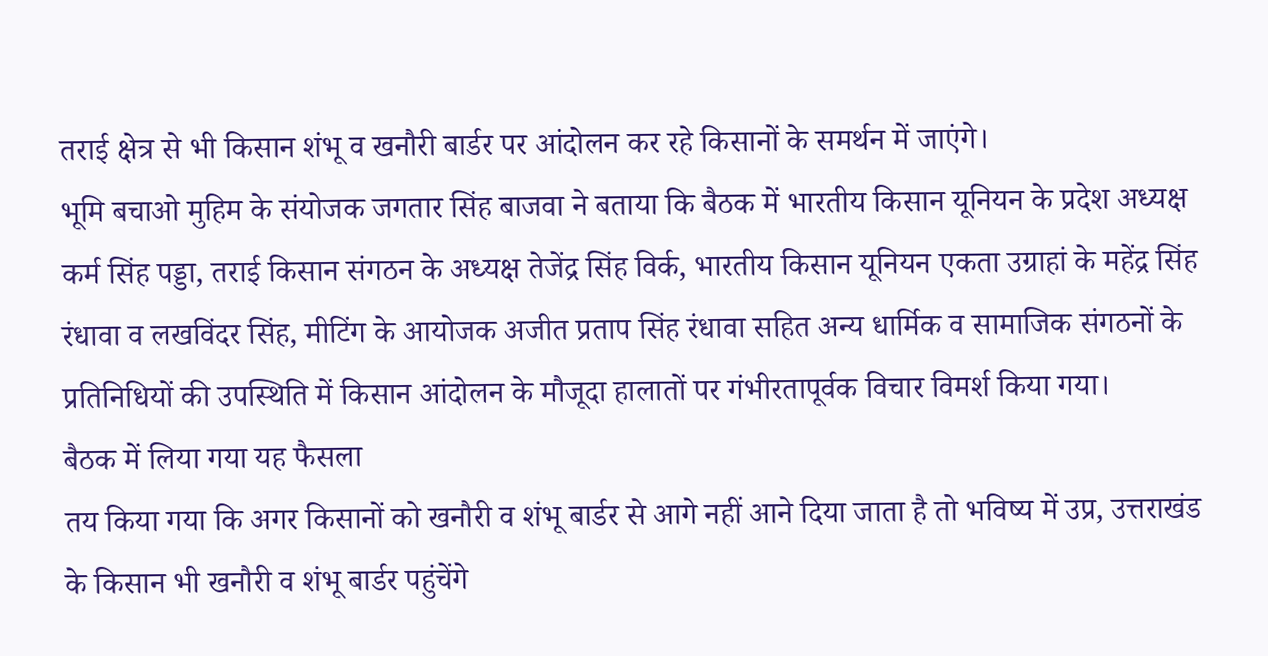तराई क्षेत्र से भी किसान शंभू व खनौरी बार्डर पर आंदोलन कर रहे किसानों के समर्थन में जाएंगे।
भूमि बचाओ मुहिम के संयोजक जगतार सिंह बाजवा ने बताया कि बैठक में भारतीय किसान यूनियन के प्रदेश अध्यक्ष कर्म सिंह पड्डा, तराई किसान संगठन के अध्यक्ष तेजेंद्र सिंह विर्क, भारतीय किसान यूनियन एकता उग्राहां के महेंद्र सिंह रंधावा व लखविंदर सिंह, मीटिंग के आयोजक अजीत प्रताप सिंह रंधावा सहित अन्य धार्मिक व सामाजिक संगठनों के प्रतिनिधियों की उपस्थिति में किसान आंदोलन के मौजूदा हालातों पर गंभीरतापूर्वक विचार विमर्श किया गया।
बैठक में लिया गया यह फैसला
तय किया गया कि अगर किसानों को खनौरी व शंभू बार्डर से आगे नहीं आने दिया जाता है तो भविष्य में उप्र, उत्तराखंड के किसान भी खनौरी व शंभू बार्डर पहुंचेंगे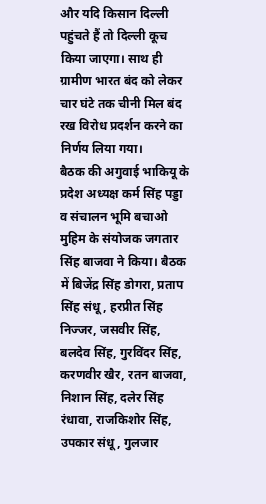और यदि किसान दिल्ली पहुंचते हैं तो दिल्ली कूच किया जाएगा। साथ ही ग्रामीण भारत बंद को लेकर चार घंटे तक चीनी मिल बंद रख विरोध प्रदर्शन करने का निर्णय लिया गया।
बैठक की अगुवाई भाकियू के प्रदेश अध्यक्ष कर्म सिंह पड्डा व संचालन भूमि बचाओ मुहिम के संयोजक जगतार सिंह बाजवा ने किया। बैठक में बिजेंद्र सिंह डोगरा, प्रताप सिंह संधू, हरप्रीत सिंह निज्जर, जसवीर सिंह, बलदेव सिंह, गुरविंदर सिंह, करणवीर खैर, रतन बाजवा, निशान सिंह, दलेर सिंह रंधावा, राजकिशोर सिंह, उपकार संधू, गुलजार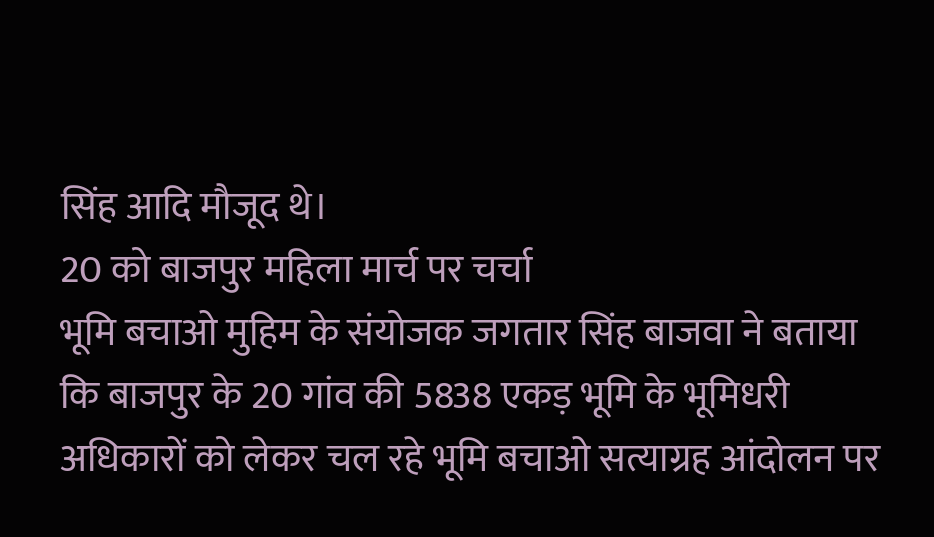सिंह आदि मौजूद थे।
20 को बाजपुर महिला मार्च पर चर्चा
भूमि बचाओ मुहिम के संयोजक जगतार सिंह बाजवा ने बताया कि बाजपुर के 20 गांव की 5838 एकड़ भूमि के भूमिधरी अधिकारों को लेकर चल रहे भूमि बचाओ सत्याग्रह आंदोलन पर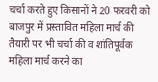चर्चा करते हुए किसानों ने 20 फरवरी को बाजपुर में प्रस्तावित महिला मार्च की तैयारी पर भी चर्चा की व शांतिपूर्वक महिला मार्च करने का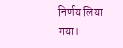निर्णय लिया गया।